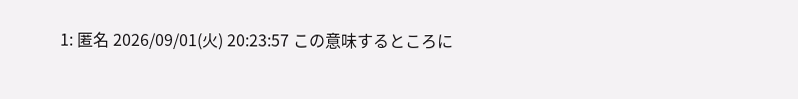1: 匿名 2026/09/01(火) 20:23:57 この意味するところに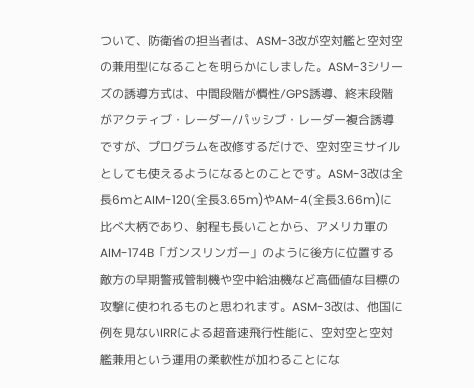ついて、防衛省の担当者は、ASM-3改が空対艦と空対空の兼用型になることを明らかにしました。ASM-3シリーズの誘導方式は、中間段階が慣性/GPS誘導、終末段階がアクティブ・レーダー/パッシブ・レーダー複合誘導ですが、プログラムを改修するだけで、空対空ミサイルとしても使えるようになるとのことです。ASM-3改は全長6mとAIM-120(全長3.65m)やAM-4(全長3.66m)に比べ大柄であり、射程も長いことから、アメリカ軍のAIM-174B「ガンスリンガー」のように後方に位置する敵方の早期警戒管制機や空中給油機など高価値な目標の攻撃に使われるものと思われます。ASM-3改は、他国に例を見ないIRRによる超音速飛行性能に、空対空と空対艦兼用という運用の柔軟性が加わることにな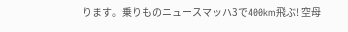ります。乗りものニュースマッハ3で400km飛ぶ! 空母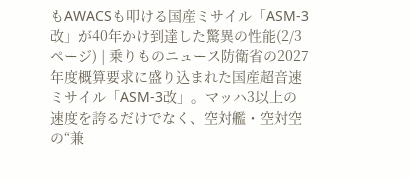もAWACSも叩ける国産ミサイル「ASM-3改」が40年かけ到達した驚異の性能(2/3 ページ) | 乗りものニュース防衛省の2027年度概算要求に盛り込まれた国産超音速ミサイル「ASM-3改」。マッハ3以上の速度を誇るだけでなく、空対艦・空対空の“兼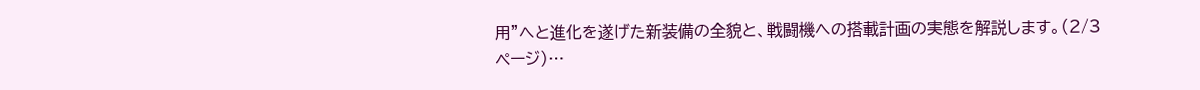用”へと進化を遂げた新装備の全貌と、戦闘機への搭載計画の実態を解説します。(2/3 ページ)…